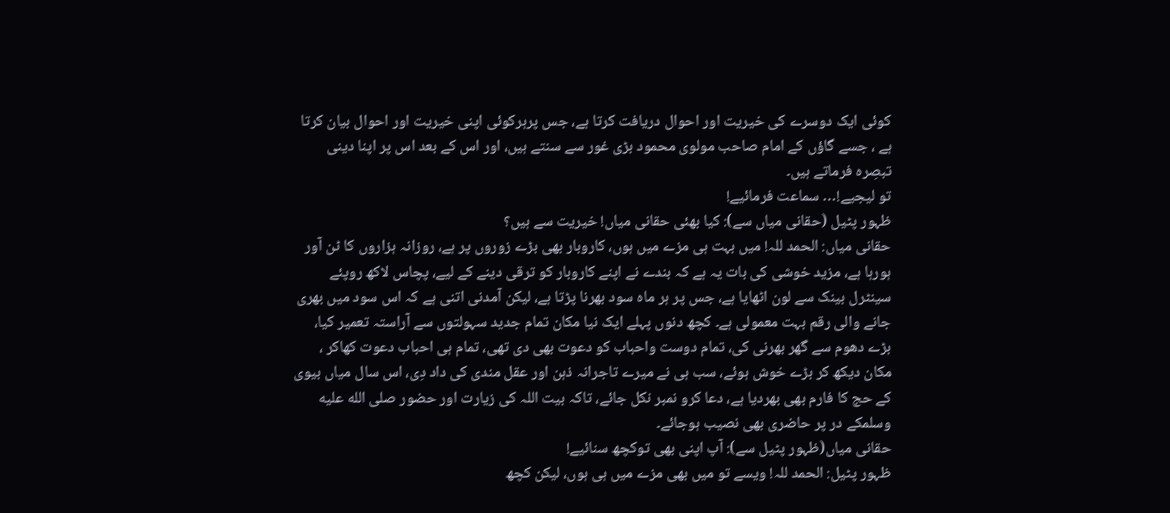کوئی ایک دوسرے کی خیریت اور احوال دریافت کرتا ہے، جس پرہرکوئی اپنی خیریت اور احوال بیان کرتا ہے ، جسے گاؤں کے امام صاحب مولوی محمود بڑی غور سے سنتے ہیں، اور اس کے بعد اس پر اپنا دینی تبصِرہ فرماتے ہیں۔
تو لیجیے!… سماعت فرمائیے!
ظہور پٹیل (حقانی میاں سے): کیا بھئی حقانی میاں! خیریت سے ہیں؟
حقانی میاں: الحمد للہ! میں بہت ہی مزے میں ہوں، کاروبار بھی بڑے زوروں پر ہے، روزانہ ہزاروں کا ٹن آور ہورہا ہے، مزید خوشی کی بات یہ ہے کہ بندے نے اپنے کاروبار کو ترقی دینے کے لیے، پچاس لاکھ روپئے سینٹرل بینک سے لون اٹھایا ہے، جس پر ہر ماہ سود بھرنا پڑتا ہے، لیکن آمدنی اتنی ہے کہ اس سود میں بھری جانے والی رقم بہت معمولی ہے۔ کچھ دنوں پہلے ایک نیا مکان تمام جدید سہولتوں سے آراستہ تعمیر کیا، بڑے دھوم سے گھر بھرنی کی، تمام دوست واحباب کو دعوت بھی دی تھی، تمام ہی احباب دعوت کھاکر ، مکان دیکھ کر بڑے خوش ہوئے، سب ہی نے میرے تاجرانہ ذہن اور عقل مندی کی داد دِی، اس سال میاں بیوی کے حج کا فارم بھی بھردیا ہے، دعا کرو نمبر نکل جائے، تاکہ بیت اللہ کی زیارت اور حضور صلى الله عليه وسلمکے در پر حاضری بھی نصیب ہوجائے۔
حقانی میاں(ظہور پٹیل سے): آپ اپنی بھی توکچھ سنائیے!
ظہور پٹیل: الحمد للہ! ویسے تو میں بھی مزے میں ہی ہوں، لیکن کچھ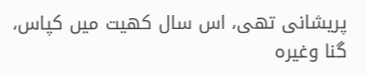پریشانی تھی، اس سال کھیت میں کپاس، گنا وغیرہ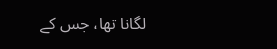لگانا تھا، جس کے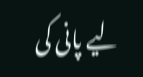لیے پانی کی